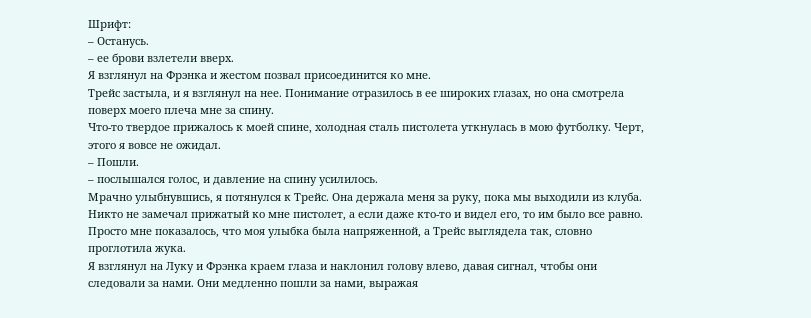Шрифт:
– Останусь.
– ее брови взлетели вверх.
Я взглянул на Фрэнка и жестом позвал присоединится ко мне.
Трейс застыла, и я взглянул на нее. Понимание отразилось в ее широких глазах, но она смотрела поверх моего плеча мне за спину.
Что-то твердое прижалось к моей спине, холодная сталь пистолета уткнулась в мою футболку. Черт, этого я вовсе не ожидал.
– Пошли.
– послышался голос, и давление на спину усилилось.
Мрачно улыбнувшись, я потянулся к Трейс. Она держала меня за руку, пока мы выходили из клуба. Никто не замечал прижатый ко мне пистолет, а если даже кто-то и видел его, то им было все равно. Просто мне показалось, что моя улыбка была напряженной, а Трейс выглядела так, словно проглотила жука.
Я взглянул на Луку и Фрэнка краем глаза и наклонил голову влево, давая сигнал, чтобы они следовали за нами. Они медленно пошли за нами, выражая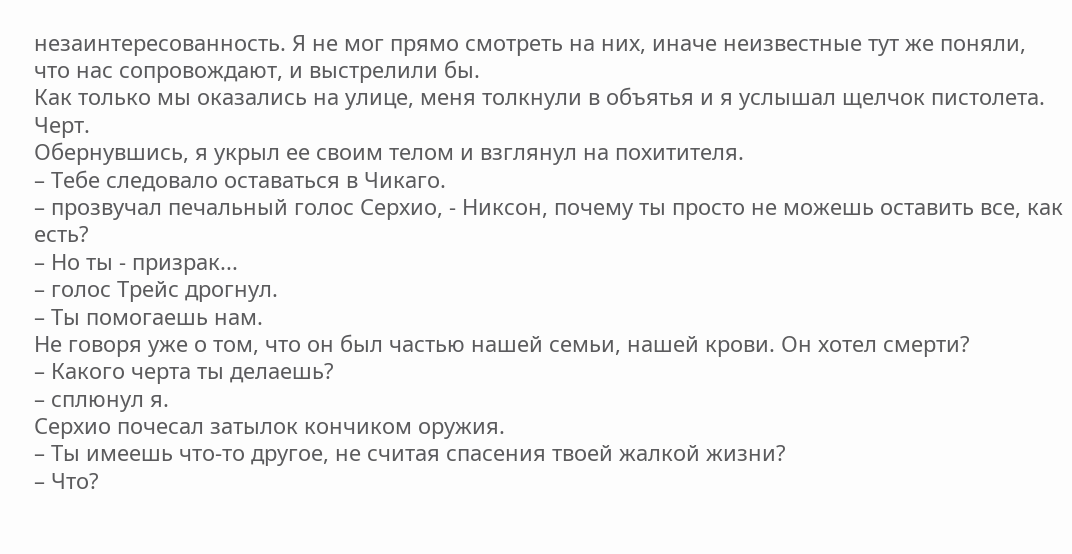незаинтересованность. Я не мог прямо смотреть на них, иначе неизвестные тут же поняли, что нас сопровождают, и выстрелили бы.
Как только мы оказались на улице, меня толкнули в объятья и я услышал щелчок пистолета. Черт.
Обернувшись, я укрыл ее своим телом и взглянул на похитителя.
– Тебе следовало оставаться в Чикаго.
– прозвучал печальный голос Серхио, - Никсон, почему ты просто не можешь оставить все, как есть?
– Но ты - призрак...
– голос Трейс дрогнул.
– Ты помогаешь нам.
Не говоря уже о том, что он был частью нашей семьи, нашей крови. Он хотел смерти?
– Какого черта ты делаешь?
– сплюнул я.
Серхио почесал затылок кончиком оружия.
– Ты имеешь что-то другое, не считая спасения твоей жалкой жизни?
– Что?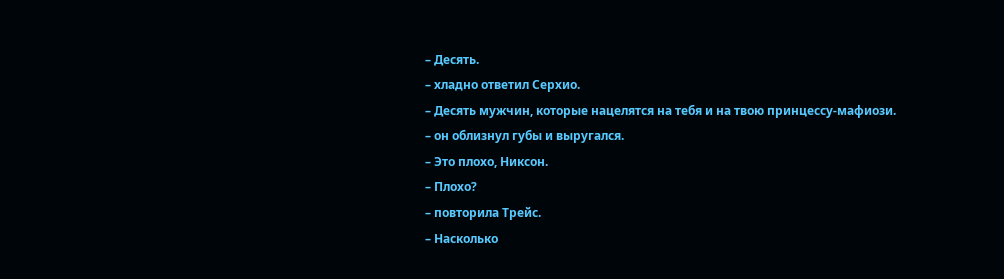– Десять.
– хладно ответил Серхио.
– Десять мужчин, которые нацелятся на тебя и на твою принцессу-мафиози.
– он облизнул губы и выругался.
– Это плохо, Никсон.
– Плохо?
– повторила Трейс.
– Насколько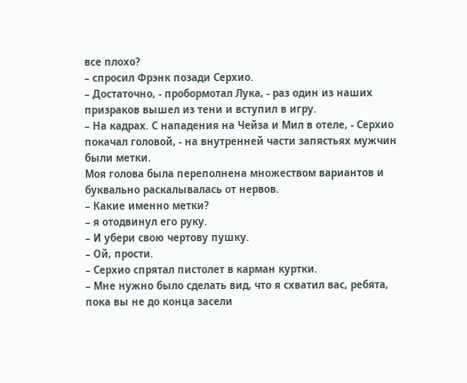все плохо?
– спросил Фрэнк позади Серхио.
– Достаточно, - пробормотал Лука, - раз один из наших призраков вышел из тени и вступил в игру.
– На кадрах. С нападения на Чейза и Мил в отеле, - Серхио покачал головой, - на внутренней части запястьях мужчин были метки.
Моя голова была переполнена множеством вариантов и буквально раскалывалась от нервов.
– Какие именно метки?
– я отодвинул его руку.
– И убери свою чертову пушку.
– Ой, прости.
– Серхио спрятал пистолет в карман куртки.
– Мне нужно было сделать вид, что я схватил вас, ребята, пока вы не до конца засели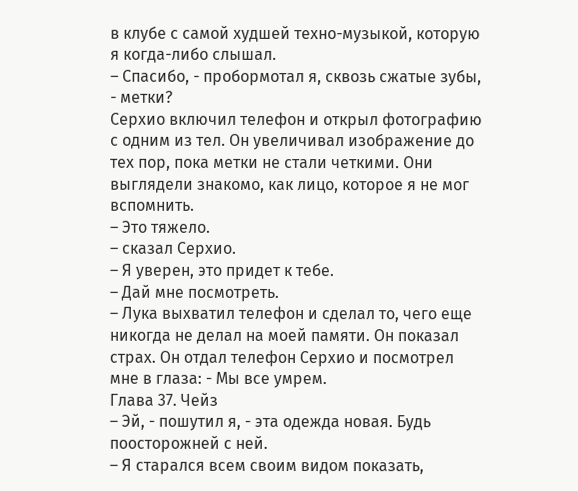в клубе с самой худшей техно-музыкой, которую я когда-либо слышал.
– Спасибо, - пробормотал я, сквозь сжатые зубы, - метки?
Серхио включил телефон и открыл фотографию с одним из тел. Он увеличивал изображение до тех пор, пока метки не стали четкими. Они выглядели знакомо, как лицо, которое я не мог вспомнить.
– Это тяжело.
– сказал Серхио.
– Я уверен, это придет к тебе.
– Дай мне посмотреть.
– Лука выхватил телефон и сделал то, чего еще никогда не делал на моей памяти. Он показал страх. Он отдал телефон Серхио и посмотрел мне в глаза: - Мы все умрем.
Глава 37. Чейз
– Эй, - пошутил я, - эта одежда новая. Будь поосторожней с ней.
– Я старался всем своим видом показать,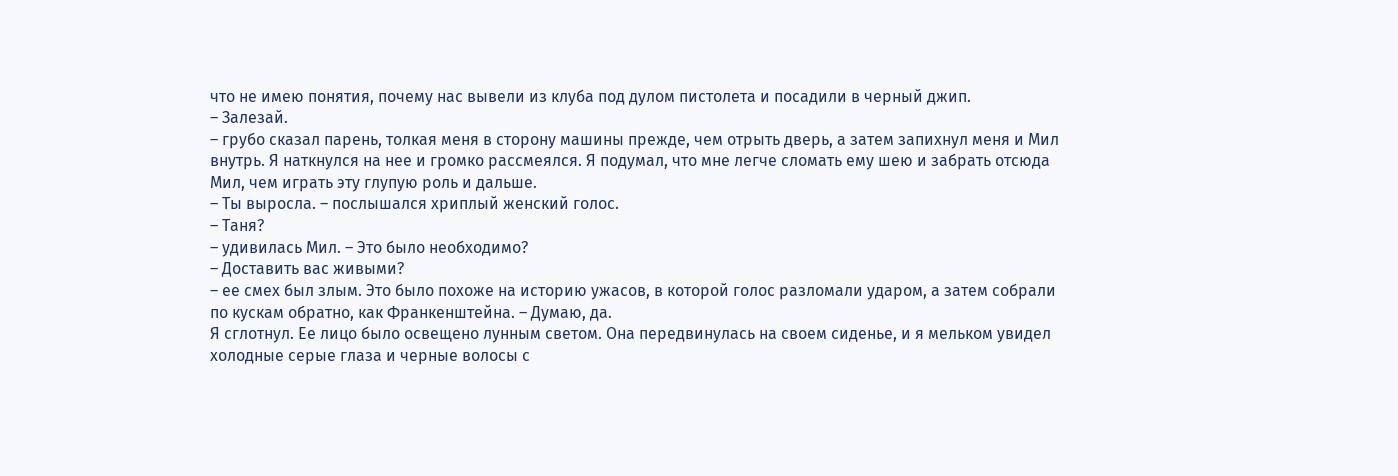что не имею понятия, почему нас вывели из клуба под дулом пистолета и посадили в черный джип.
– Залезай.
– грубо сказал парень, толкая меня в сторону машины прежде, чем отрыть дверь, а затем запихнул меня и Мил внутрь. Я наткнулся на нее и громко рассмеялся. Я подумал, что мне легче сломать ему шею и забрать отсюда Мил, чем играть эту глупую роль и дальше.
– Ты выросла. – послышался хриплый женский голос.
– Таня?
– удивилась Мил. – Это было необходимо?
– Доставить вас живыми?
– ее смех был злым. Это было похоже на историю ужасов, в которой голос разломали ударом, а затем собрали по кускам обратно, как Франкенштейна. – Думаю, да.
Я сглотнул. Ее лицо было освещено лунным светом. Она передвинулась на своем сиденье, и я мельком увидел холодные серые глаза и черные волосы с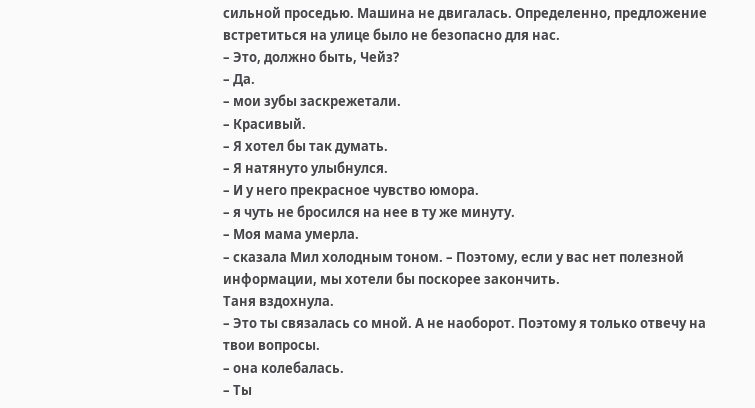сильной проседью. Машина не двигалась. Определенно, предложение встретиться на улице было не безопасно для нас.
– Это, должно быть, Чейз?
– Да.
– мои зубы заскрежетали.
– Красивый.
– Я хотел бы так думать.
– Я натянуто улыбнулся.
– И у него прекрасное чувство юмора.
– я чуть не бросился на нее в ту же минуту.
– Моя мама умерла.
– сказала Мил холодным тоном. – Поэтому, если у вас нет полезной информации, мы хотели бы поскорее закончить.
Таня вздохнула.
– Это ты связалась со мной. А не наоборот. Поэтому я только отвечу на твои вопросы.
– она колебалась.
– Ты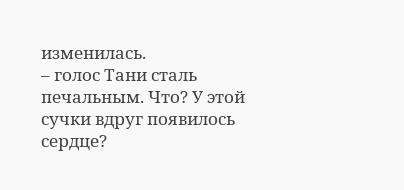изменилась.
– голос Тани сталь печальным. Что? У этой сучки вдруг появилось сердце?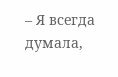– Я всегда думала,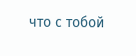что с тобой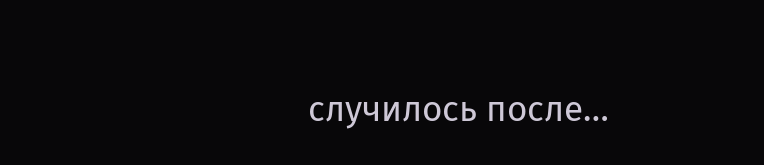случилось после…